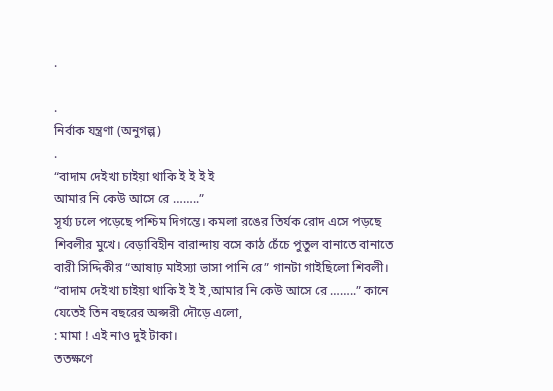.

.
নির্বাক যন্ত্রণা (অনুগল্প)
.
“বাদাম দেইখা চাইয়া থাকি ই ই ই ই
আমার নি কেউ আসে রে ……..”
সূর্য্য ঢলে পড়েছে পশ্চিম দিগন্তে। কমলা রঙের তির্যক রোদ এসে পড়ছে শিবলীর মুখে। বেড়াবিহীন বারান্দায় বসে কাঠ চেঁচে পুতুল বানাতে বানাতে বারী সিদ্দিকীর “আষাঢ় মাইস্যা ভাসা পানি রে” গানটা গাইছিলো শিবলী। “বাদাম দেইখা চাইয়া থাকি ই ই ই ,আমার নি কেউ আসে রে ……..” কানে যেতেই তিন বছরের অপ্সরী দৌড়ে এলো,
: মামা ! এই নাও দুই টাকা।
ততক্ষণে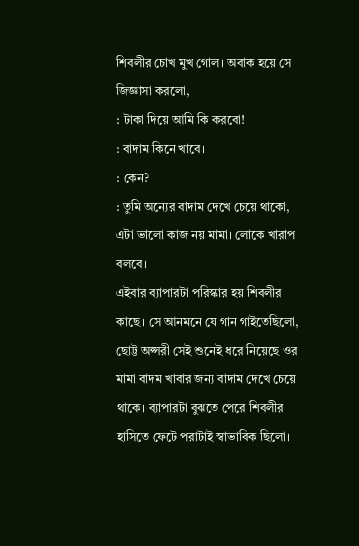শিবলীর চোখ মুখ গোল। অবাক হয়ে সে জিজ্ঞাসা করলো,
: টাকা দিয়ে আমি কি করবো!
: বাদাম কিনে খাবে।
: কেন?
: তুমি অন্যের বাদাম দেখে চেয়ে থাকো, এটা ভালো কাজ নয় মামা। লোকে খারাপ বলবে।
এইবার ব্যাপারটা পরিস্কার হয় শিবলীর কাছে। সে আনমনে যে গান গাইতেছিলো, ছোট্ট অপ্সরী সেই শুনেই ধরে নিয়েছে ওর মামা বাদম খাবার জন্য বাদাম দেখে চেয়ে থাকে। ব্যাপারটা বুঝতে পেরে শিবলীর হাসিতে ফেটে পরাটাই স্বাভাবিক ছিলো।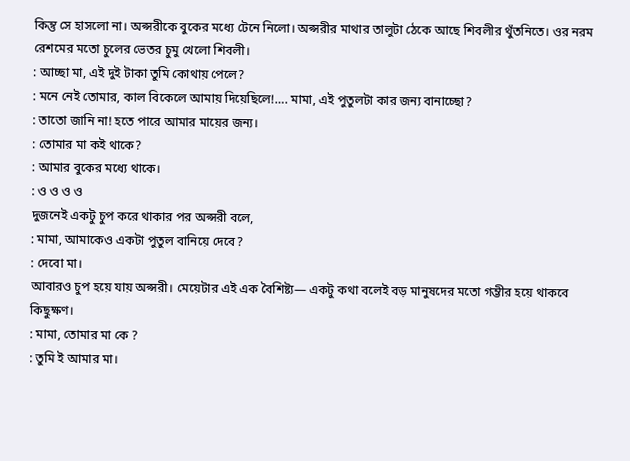কিন্তু সে হাসলো না। অপ্সরীকে বুকের মধ্যে টেনে নিলো। অপ্সরীর মাথার তালুটা ঠেকে আছে শিবলীর থুঁতনিতে। ওর নরম রেশমের মতো চুলের ভেতর চুমু খেলো শিবলী।
: আচ্ছা মা, এই দুই টাকা তুমি কোথায় পেলে?
: মনে নেই তোমার, কাল বিকেলে আমায় দিয়েছিলে!…. মামা, এই পুতুলটা কার জন্য বানাচ্ছো?
: তাতো জানি না! হতে পারে আমার মায়ের জন্য।
: তোমার মা কই থাকে?
: আমার বুকের মধ্যে থাকে।
: ও ও ও ও
দুজনেই একটু চুপ করে থাকার পর অপ্সরী বলে,
: মামা, আমাকেও একটা পুতুল বানিয়ে দেবে?
: দেবো মা।
আবারও চুপ হয়ে যায় অপ্সরী। মেয়েটার এই এক বৈশিষ্ট্য— একটু কথা বলেই বড় মানুষদের মতো গম্ভীর হয়ে থাকবে কিছুক্ষণ।
: মামা, তোমার মা কে ?
: তুমি ই আমার মা।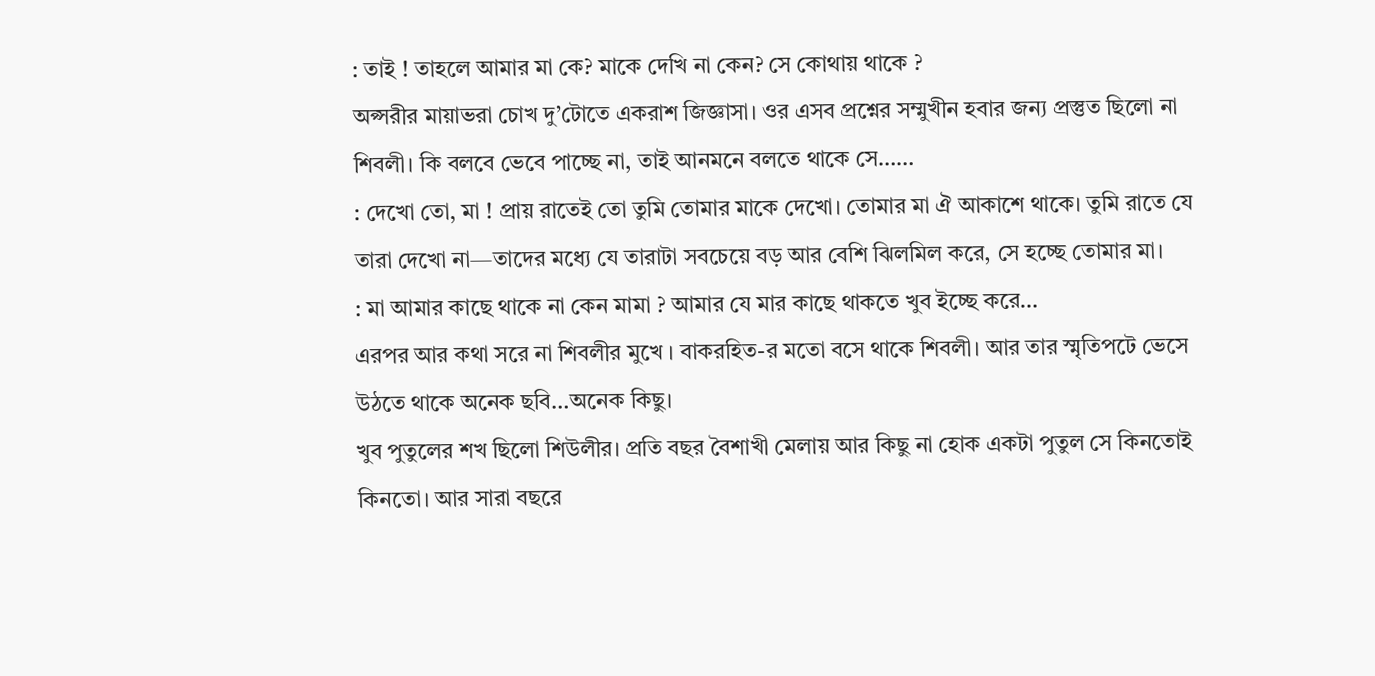: তাই ! তাহলে আমার মা কে? মাকে দেখি না কেন? সে কোথায় থাকে ?
অপ্সরীর মায়াভরা চোখ দু’টোতে একরাশ জিজ্ঞাসা। ওর এসব প্রশ্নের সম্মুখীন হবার জন্য প্রস্তুত ছিলো না শিবলী। কি বলবে ভেবে পাচ্ছে না, তাই আনমনে বলতে থাকে সে……
: দেখো তো, মা ! প্রায় রাতেই তো তুমি তোমার মাকে দেখো। তোমার মা ঐ আকাশে থাকে। তুমি রাতে যে তারা দেখো না—তাদের মধ্যে যে তারাটা সবচেয়ে বড় আর বেশি ঝিলমিল করে, সে হচ্ছে তোমার মা।
: মা আমার কাছে থাকে না কেন মামা ? আমার যে মার কাছে থাকতে খুব ইচ্ছে করে…
এরপর আর কথা সরে না শিবলীর মুখে । বাকরহিত-র মতো বসে থাকে শিবলী। আর তার স্মৃতিপটে ভেসে উঠতে থাকে অনেক ছবি…অনেক কিছু।
খুব পুতুলের শখ ছিলো শিউলীর। প্রতি বছর বৈশাখী মেলায় আর কিছু না হোক একটা পুতুল সে কিনতোই কিনতো। আর সারা বছরে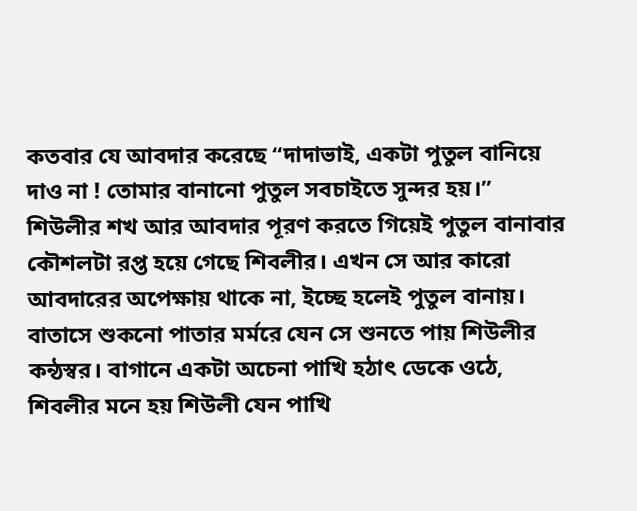কতবার যে আবদার করেছে “দাদাভাই, একটা পুতুল বানিয়ে দাও না ! তোমার বানানো পুতুল সবচাইতে সুন্দর হয়।”
শিউলীর শখ আর আবদার পূরণ করতে গিয়েই পুতুল বানাবার কৌশলটা রপ্ত হয়ে গেছে শিবলীর। এখন সে আর কারো আবদারের অপেক্ষায় থাকে না, ইচ্ছে হলেই পুতুল বানায়। বাতাসে শুকনো পাতার মর্মরে যেন সে শুনতে পায় শিউলীর কন্ঠস্বর। বাগানে একটা অচেনা পাখি হঠাৎ ডেকে ওঠে, শিবলীর মনে হয় শিউলী যেন পাখি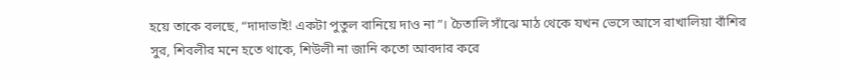হয়ে তাকে বলছে, “দাদাভাই! একটা পুতুল বানিয়ে দাও না”। চৈতালি সাঁঝে মাঠ থেকে যখন ভেসে আসে রাখালিয়া বাঁশির সুর, শিবলীর মনে হতে থাকে, শিউলী না জানি কতো আবদার করে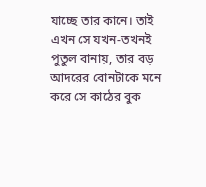যাচ্ছে তার কানে। তাই এখন সে যখন-তখনই পুতুল বানায়, তার বড় আদরের বোনটাকে মনে করে সে কাঠের বুক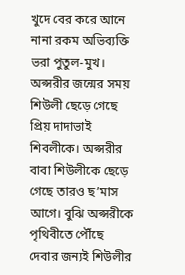খুদে বের করে আনে নানা রকম অভিব্যক্তি ভরা পুতুল-মুখ।
অপ্সরীর জন্মের সময় শিউলী ছেড়ে গেছে প্রিয় দাদাভাই শিবলীকে। অপ্সরীর বাবা শিউলীকে ছেড়ে গেছে তারও ছ’মাস আগে। বুঝি অপ্সরীকে পৃথিবীতে পৌঁছে দেবার জন্যই শিউলীর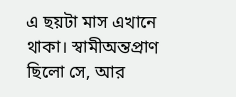এ ছয়টা মাস এখানে থাকা। স্বামীঅন্তপ্রাণ ছিলো সে, আর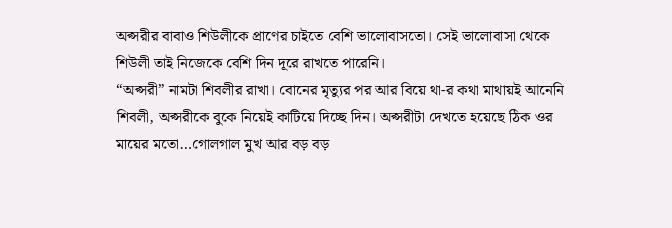অপ্সরীর বাবাও শিউলীকে প্রাণের চাইতে বেশি ভালোবাসতো। সেই ভালোবাসা থেকে শিউলী তাই নিজেকে বেশি দিন দূরে রাখতে পারেনি।
“অপ্সরী” নামটা শিবলীর রাখা। বোনের মৃত্যুর পর আর বিয়ে থা-র কথা মাথায়ই আনেনি শিবলী, অপ্সরীকে বুকে নিয়েই কাটিয়ে দিচ্ছে দিন। অপ্সরীটা দেখতে হয়েছে ঠিক ওর মায়ের মতো…গোলগাল মুখ আর বড় বড়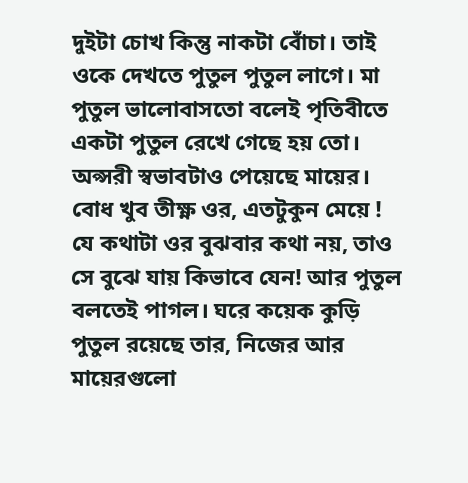দুইটা চোখ কিন্তু নাকটা বোঁচা। তাই ওকে দেখতে পুতুল পুতুল লাগে। মা পুতুল ভালোবাসতো বলেই পৃতিবীতে একটা পুতুল রেখে গেছে হয় তো। অপ্সরী স্বভাবটাও পেয়েছে মায়ের। বোধ খুব তীক্ষ্ণ ওর, এতটুকুন মেয়ে ! যে কথাটা ওর বুঝবার কথা নয়, তাও সে বুঝে যায় কিভাবে যেন! আর পুতুল বলতেই পাগল। ঘরে কয়েক কুড়ি পুতুল রয়েছে তার, নিজের আর মায়েরগুলো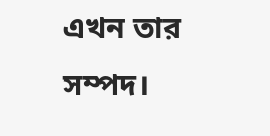এখন তার সম্পদ।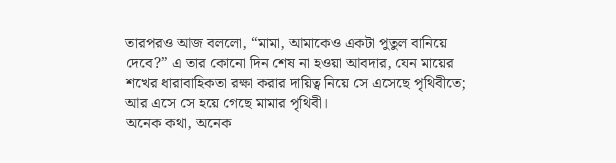তারপরও আজ বললো, “মামা, আমাকেও একটা পুতুল বানিয়ে দেবে?” এ তার কোনো দিন শেষ না হওয়া আবদার, যেন মায়ের শখের ধারাবাহিকতা রক্ষা করার দায়িত্ব নিয়ে সে এসেছে পৃথিবীতে; আর এসে সে হয়ে গেছে মামার পৃথিবী।
অনেক কথা, অনেক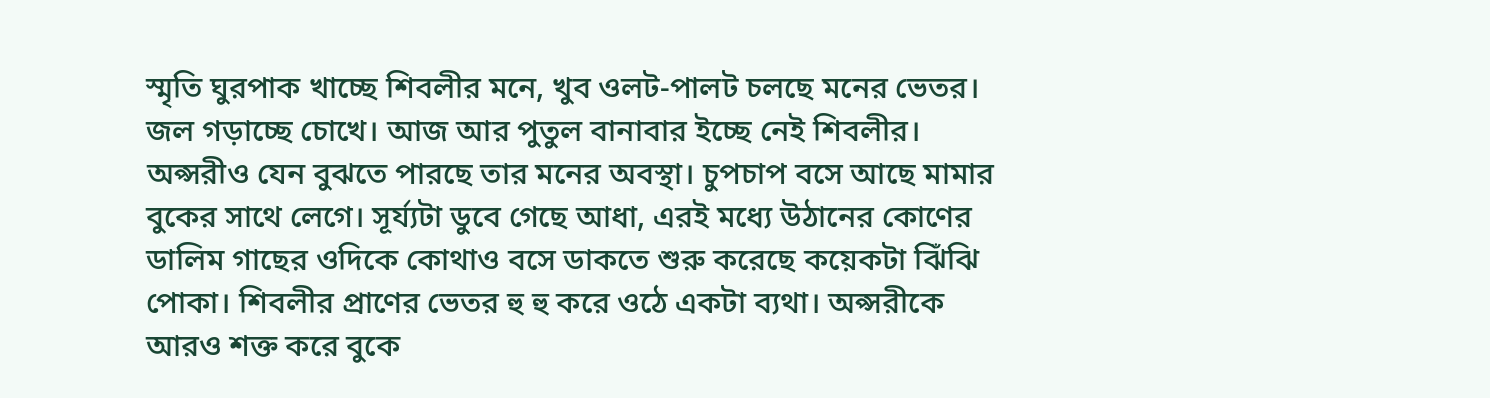স্মৃতি ঘুরপাক খাচ্ছে শিবলীর মনে, খুব ওলট-পালট চলছে মনের ভেতর। জল গড়াচ্ছে চোখে। আজ আর পুতুল বানাবার ইচ্ছে নেই শিবলীর। অপ্সরীও যেন বুঝতে পারছে তার মনের অবস্থা। চুপচাপ বসে আছে মামার বুকের সাথে লেগে। সূর্য্যটা ডুবে গেছে আধা, এরই মধ্যে উঠানের কোণের ডালিম গাছের ওদিকে কোথাও বসে ডাকতে শুরু করেছে কয়েকটা ঝিঁঝি পোকা। শিবলীর প্রাণের ভেতর হু হু করে ওঠে একটা ব্যথা। অপ্সরীকে আরও শক্ত করে বুকে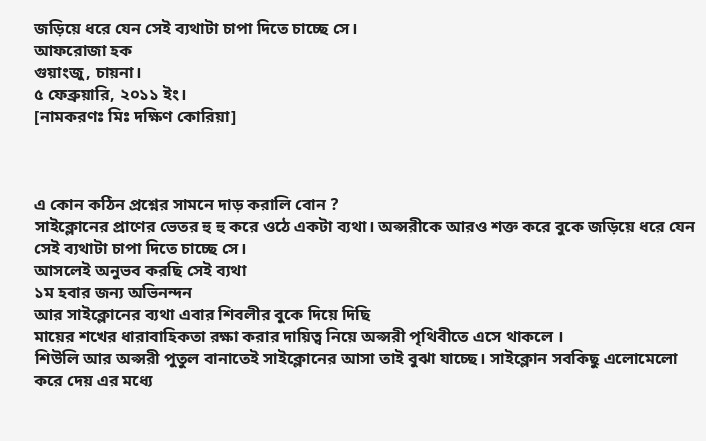জড়িয়ে ধরে যেন সেই ব্যথাটা চাপা দিতে চাচ্ছে সে।
আফরোজা হক
গুয়াংজু, চায়না।
৫ ফেব্রুয়ারি, ২০১১ ইং।
[নামকরণঃ মিঃ দক্ষিণ কোরিয়া]



এ কোন কঠিন প্রশ্নের সামনে দাড় করালি বোন ?
সাইক্লোনের প্রাণের ভেতর হু হু করে ওঠে একটা ব্যথা। অপ্সরীকে আরও শক্ত করে বুকে জড়িয়ে ধরে যেন সেই ব্যথাটা চাপা দিতে চাচ্ছে সে।
আসলেই অনুভব করছি সেই ব্যথা
১ম হবার জন্য অভিনন্দন
আর সাইক্লোনের ব্যথা এবার শিবলীর বুকে দিয়ে দিছি
মায়ের শখের ধারাবাহিকতা রক্ষা করার দায়িত্ব নিয়ে অপ্সরী পৃথিবীতে এসে থাকলে ।
শিউলি আর অপ্সরী পুতুল বানাতেই সাইক্লোনের আসা তাই বুঝা যাচ্ছে। সাইক্লোন সবকিছু এলোমেলো করে দেয় এর মধ্যে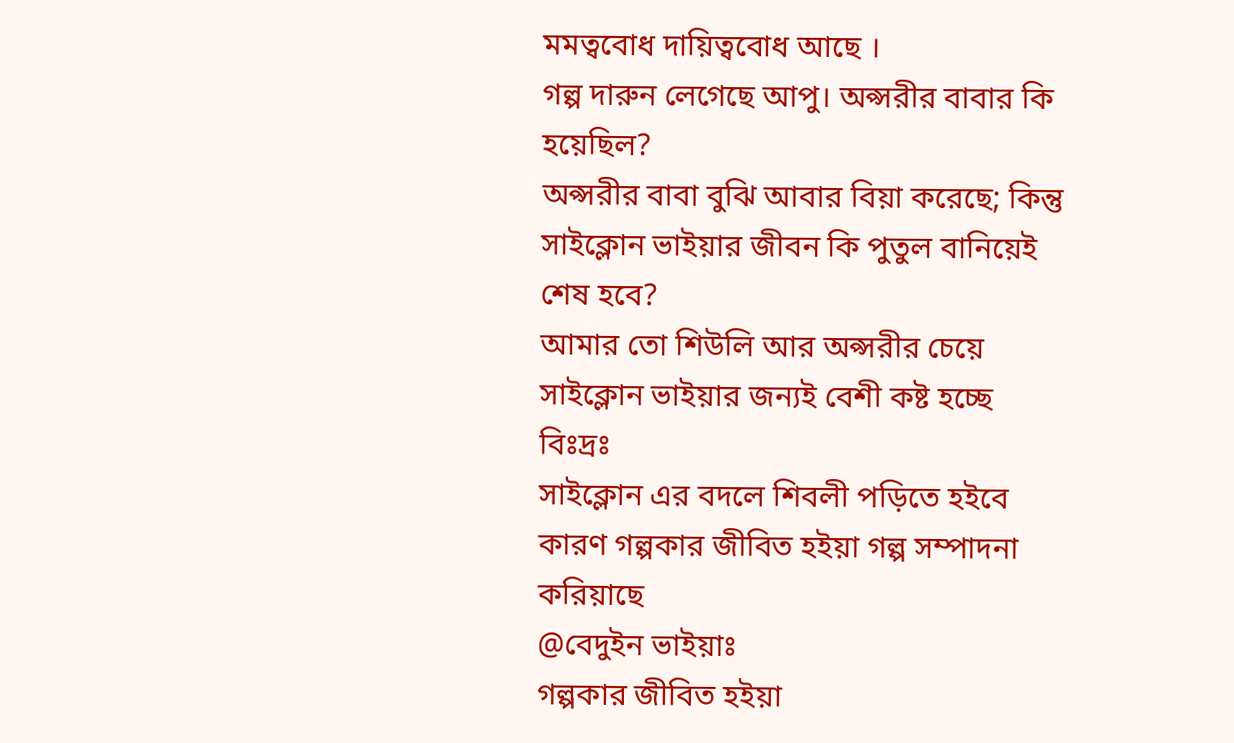মমত্ববোধ দায়িত্ববোধ আছে ।
গল্প দারুন লেগেছে আপু। অপ্সরীর বাবার কি হয়েছিল?
অপ্সরীর বাবা বুঝি আবার বিয়া করেছে; কিন্তু সাইক্লোন ভাইয়ার জীবন কি পুতুল বানিয়েই শেষ হবে?
আমার তো শিউলি আর অপ্সরীর চেয়ে সাইক্লোন ভাইয়ার জন্যই বেশী কষ্ট হচ্ছে
বিঃদ্রঃ
সাইক্লোন এর বদলে শিবলী পড়িতে হইবে কারণ গল্পকার জীবিত হইয়া গল্প সম্পাদনা করিয়াছে
@বেদুইন ভাইয়াঃ
গল্পকার জীবিত হইয়া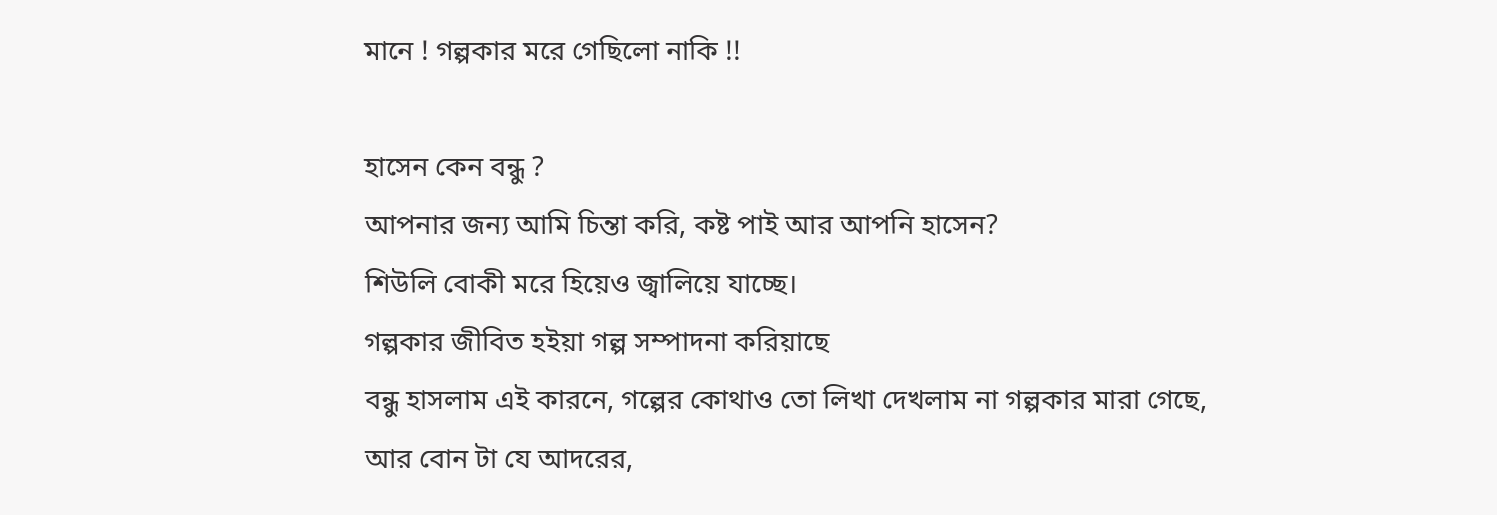মানে ! গল্পকার মরে গেছিলো নাকি !!

হাসেন কেন বন্ধু ?
আপনার জন্য আমি চিন্তা করি, কষ্ট পাই আর আপনি হাসেন?
শিউলি বোকী মরে হিয়েও জ্বালিয়ে যাচ্ছে।
গল্পকার জীবিত হইয়া গল্প সম্পাদনা করিয়াছে
বন্ধু হাসলাম এই কারনে, গল্পের কোথাও তো লিখা দেখলাম না গল্পকার মারা গেছে,
আর বোন টা যে আদরের,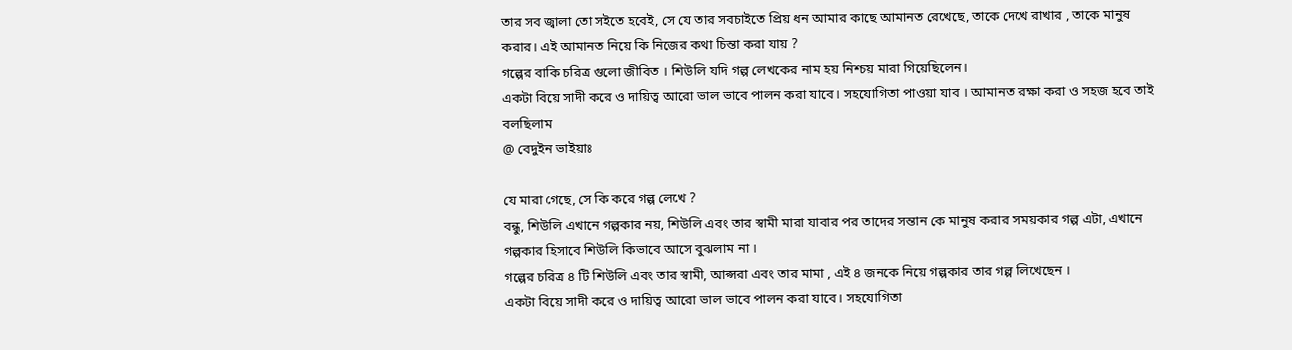তার সব জ্বালা তো সইতে হবেই, সে যে তার সবচাইতে প্রিয় ধন আমার কাছে আমানত রেখেছে, তাকে দেখে রাখার , তাকে মানুষ করার। এই আমানত নিয়ে কি নিজের কথা চিন্তা করা যায় ?
গল্পের বাকি চরিত্র গুলো জীবিত । শিউলি যদি গল্প লেখকের নাম হয় নিশ্চয় মারা গিয়েছিলেন।
একটা বিয়ে সাদী করে ও দায়িত্ব আরো ভাল ভাবে পালন করা যাবে। সহযোগিতা পাওয়া যাব । আমানত রক্ষা করা ও সহজ হবে তাই বলছিলাম
@ বেদুইন ভাইয়াঃ

যে মারা গেছে, সে কি করে গল্প লেখে ?
বন্ধু, শিউলি এখানে গল্পকার নয়, শিউলি এবং তার স্বামী মারা যাবার পর তাদের সন্তান কে মানুষ করার সময়কার গল্প এটা, এখানে গল্পকার হিসাবে শিউলি কিভাবে আসে বুঝলাম না ।
গল্পের চরিত্র ৪ টি শিউলি এবং তার স্বামী, আপ্সরা এবং তার মামা , এই ৪ জনকে নিয়ে গল্পকার তার গল্প লিখেছেন ।
একটা বিয়ে সাদী করে ও দায়িত্ব আরো ভাল ভাবে পালন করা যাবে। সহযোগিতা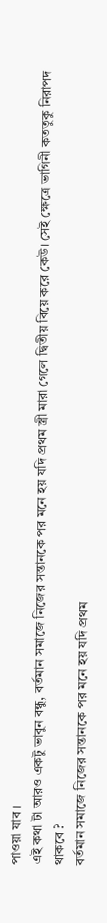পাওয়া যাব ।
এই কথা টা আরও একটু ভাবুন বন্ধু, বর্তমান সমাজে নিজের সন্তানকে পর মনে হয় যদি প্রথম স্ত্রী মারা গেলে দ্বিতীয় বিয়ে করে কেউ। সেই ক্ষেত্রে ভাগিনী কততুকু নিরাপদ থাকবে ?
বর্তমান সমাজে নিজের সন্তানকে পর মনে হয় যদি প্রথম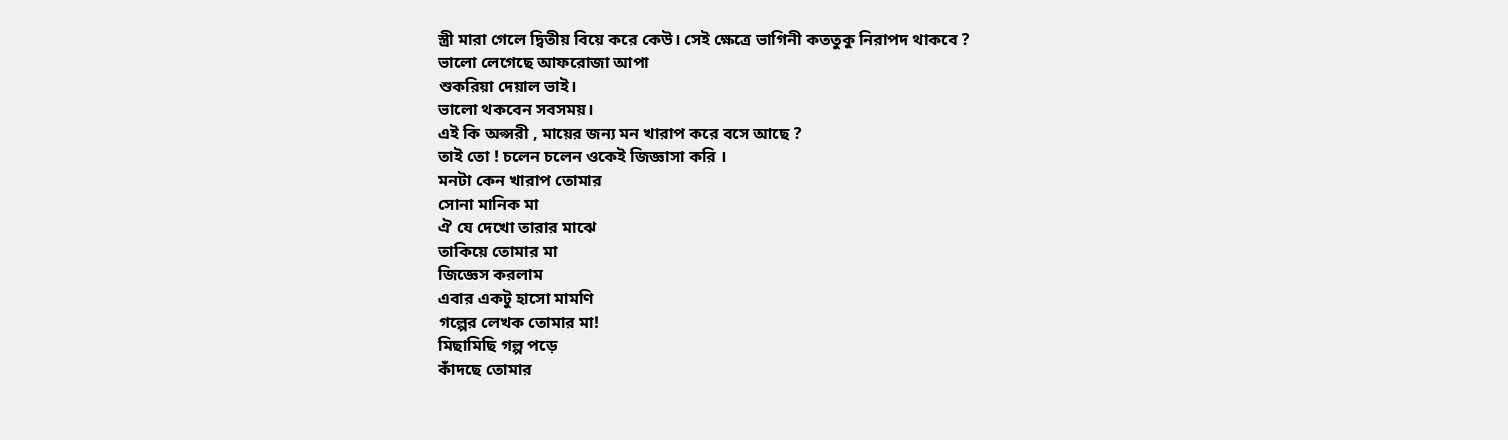স্ত্রী মারা গেলে দ্বিতীয় বিয়ে করে কেউ। সেই ক্ষেত্রে ভাগিনী কততুকু নিরাপদ থাকবে ?
ভালো লেগেছে আফরোজা আপা
শুকরিয়া দেয়াল ভাই।
ভালো থকবেন সবসময়।
এই কি অপ্সরী , মায়ের জন্য মন খারাপ করে বসে আছে ?
তাই তো ! চলেন চলেন ওকেই জিজ্ঞাসা করি ।
মনটা কেন খারাপ তোমার
সোনা মানিক মা
ঐ যে দেখো তারার মাঝে
তাকিয়ে তোমার মা
জিজ্ঞেস করলাম
এবার একটু হাসো মামণি
গল্পের লেখক তোমার মা!
মিছামিছি গল্প পড়ে
কাঁদছে তোমার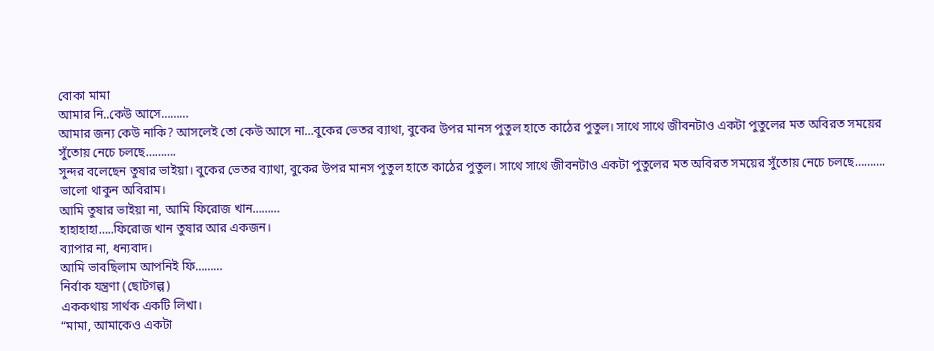বোকা মামা
আমার নি..কেউ আসে………
আমার জন্য কেউ নাকি? আসলেই তো কেউ আসে না…বুকের ভেতর ব্যাথা, বুকের উপর মানস পুতুল হাতে কাঠের পুতুল। সাথে সাথে জীবনটাও একটা পুতুলের মত অবিরত সময়ের সুঁতোয় নেচে চলছে……….
সুন্দর বলেছেন তুষার ভাইয়া। বুকের ভেতর ব্যাথা, বুকের উপর মানস পুতুল হাতে কাঠের পুতুল। সাথে সাথে জীবনটাও একটা পুতুলের মত অবিরত সময়ের সুঁতোয় নেচে চলছে……….
ভালো থাকুন অবিরাম।
আমি তুষার ভাইয়া না, আমি ফিরোজ খান………
হাহাহাহা…..ফিরোজ খান তুষার আর একজন।
ব্যাপার না, ধন্যবাদ।
আমি ভাবছিলাম আপনিই ফি………
নির্বাক যন্ত্রণা (ছোটগল্প)
এককথায় সার্থক একটি লিখা।
“মামা, আমাকেও একটা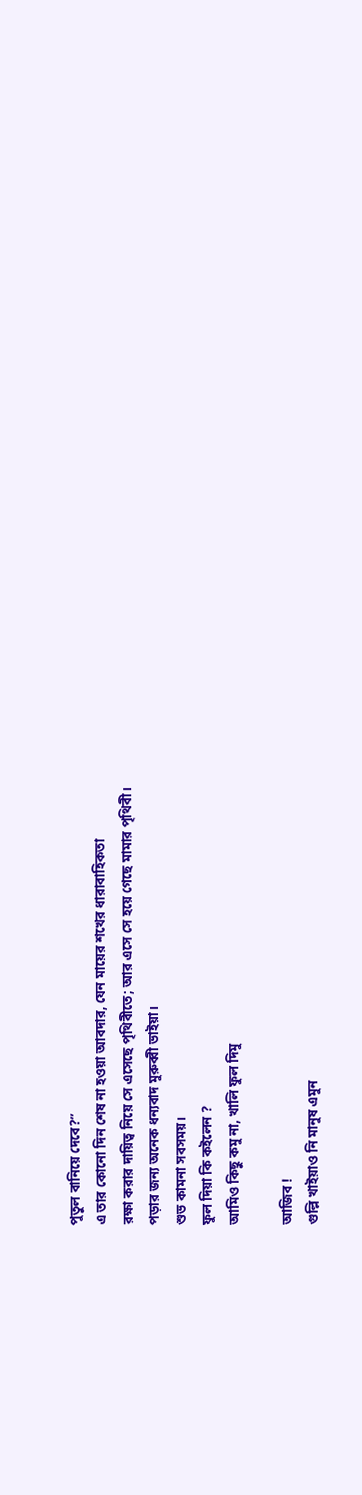পুতুল বানিয়ে দেবে?”
এ তার কোনো দিন শেষ না হওয়া আবদার, যেন মায়ের শখের ধারাবাহিকতা
রক্ষা করার দায়িত্ব নিয়ে সে এসেছে পৃথিবীতে; আর এসে সে হয়ে গেছে মামার পৃথিবী।
পড়ার জন্য অনেক ধন্যবাদ মুরুব্বী ভাইয়া।
শুভ কামনা সবসময়।
ফুল দিয়া কি কইলেন ?
আমিও কিছু কমু না, খালি ফুল দিমু

আজিব !
গুল্লি খাইয়াও নি মানুষ এমুন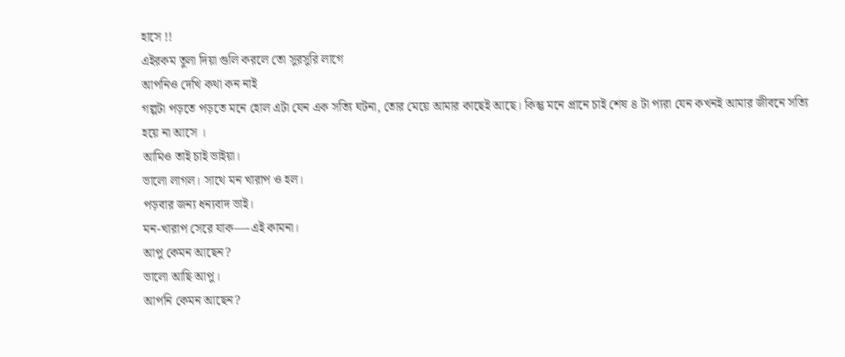হাসে !!
এইরকম তুলা দিয়া গুলি করলে তো সুরসুরি লাগে
আপনিও দেখি কথা কন নাই
গল্পটা পড়তে পড়তে মনে হোল এটা যেন এক সত্যি ঘটনা, তোর মেয়ে আমার কাছেই আছে। কিন্তু মনে প্রানে চাই শেষ ৪ টা প্যরা যেন কখনই আমার জীবনে সত্যি হয়ে না আসে ।
আমিও তাই চাই ভাইয়া।
ভালো লাগল। সাথে মন খারাপ ও হল।
পড়বার জন্য ধন্যবাদ ভাই।
মন-খারাপ সেরে যাক—-এই কামনা।
আপু কেমন আছেন?
ভালো আছি আপু।
আপনি কেমন আছেন?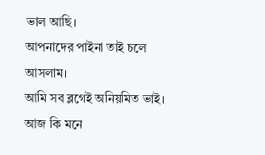ভাল আছি।
আপনাদের পাইনা তাই চলে আসলাম।
আমি সব ব্লগেই অনিয়মিত ভাই।
আজ কি মনে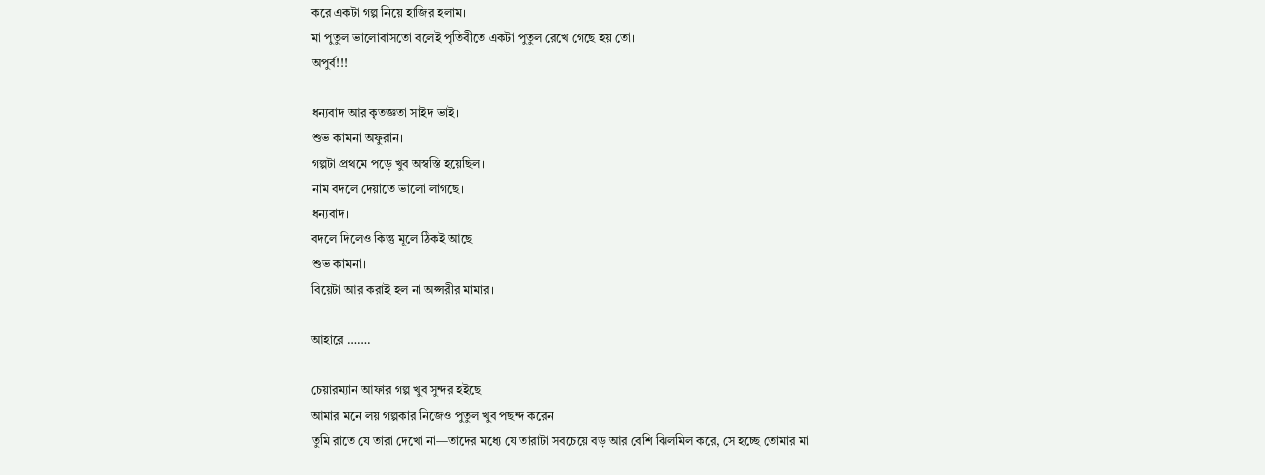করে একটা গল্প নিয়ে হাজির হলাম।
মা পুতুল ভালোবাসতো বলেই পৃতিবীতে একটা পুতুল রেখে গেছে হয় তো।
অপুর্ব!!!

ধন্যবাদ আর কৃতজ্ঞতা সাইদ ভাই।
শুভ কামনা অফুরান।
গল্পটা প্রথমে পড়ে খুব অস্বস্তি হয়েছিল।
নাম বদলে দেয়াতে ভালো লাগছে।
ধন্যবাদ।
বদলে দিলেও কিন্তু মূলে ঠিকই আছে
শুভ কামনা।
বিয়েটা আর করাই হল না অপ্সরীর মামার।

আহারে …….

চেয়ারম্যান আফার গল্প খুব সুন্দর হইছে
আমার মনে লয় গল্পকার নিজেও পুতুল খুব পছন্দ করেন
তুমি রাতে যে তারা দেখো না—তাদের মধ্যে যে তারাটা সবচেয়ে বড় আর বেশি ঝিলমিল করে, সে হচ্ছে তোমার মা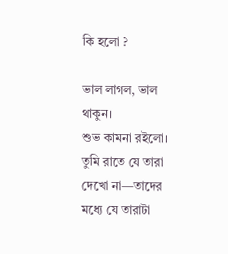কি হলো ?

ভাল লাগল, ভাল থাকুন।
শুভ কামনা রইলো।
তুমি রাতে যে তারা দেখো না—তাদের মধ্যে যে তারাটা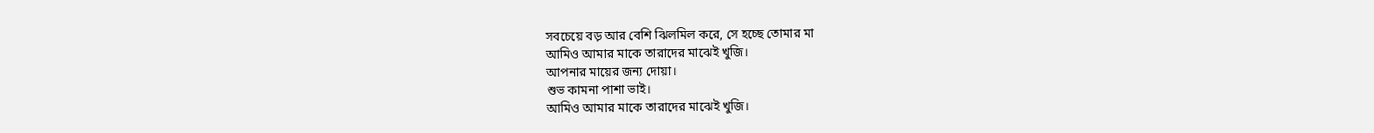সবচেয়ে বড় আর বেশি ঝিলমিল করে, সে হচ্ছে তোমার মা
আমিও আমার মাকে তারাদের মাঝেই খুজি।
আপনার মায়ের জন্য দোয়া।
শুভ কামনা পাশা ভাই।
আমিও আমার মাকে তারাদের মাঝেই খুজি।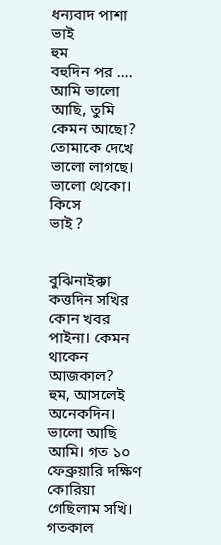ধন্যবাদ পাশা ভাই
হুম
বহুদিন পর ….
আমি ভালো আছি, তুমি কেমন আছো?
তোমাকে দেখে ভালো লাগছে।
ভালো থেকো।
কিসে
ভাই ?


বুঝিনাইক্কা
কত্তদিন সখির কোন খবর পাইনা। কেমন থাকেন আজকাল?
হুম, আসলেই অনেকদিন।
ভালো আছি আমি। গত ১০ ফেব্রুয়ারি দক্ষিণ কোরিয়া গেছিলাম সখি। গতকাল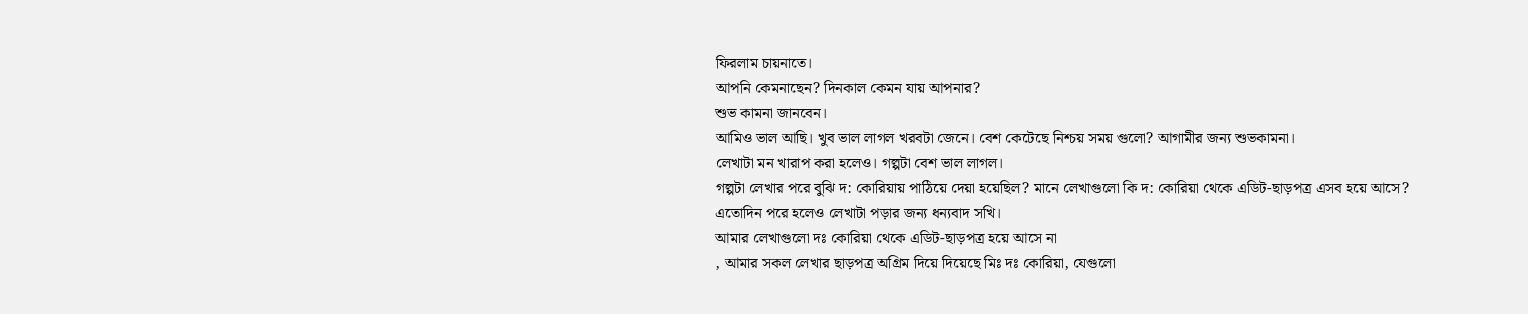ফিরলাম চায়নাতে।
আপনি কেমনাছেন? দিনকাল কেমন যায় আপনার?
শুভ কামনা জানবেন।
আমিও ভাল আছি। খুব ভাল লাগল খরবটা জেনে। বেশ কেটেছে নিশ্চয় সময় গুলো? আগামীর জন্য শুভকামনা।
লেখাটা মন খারাপ করা হলেও। গল্পটা বেশ ভাল লাগল।
গল্পটা লেখার পরে বুঝি দ: কোরিয়ায় পাঠিয়ে দেয়া হয়েছিল? মানে লেখাগুলো কি দ: কোরিয়া থেকে এডিট-ছাড়পত্র এসব হয়ে আসে?
এতোদিন পরে হলেও লেখাটা পড়ার জন্য ধন্যবাদ সখি।
আমার লেখাগুলো দঃ কোরিয়া থেকে এডিট-ছাড়পত্র হয়ে আসে না
, আমার সকল লেখার ছাড়পত্র অগ্রিম দিয়ে দিয়েছে মিঃ দঃ কোরিয়া, যেগুলো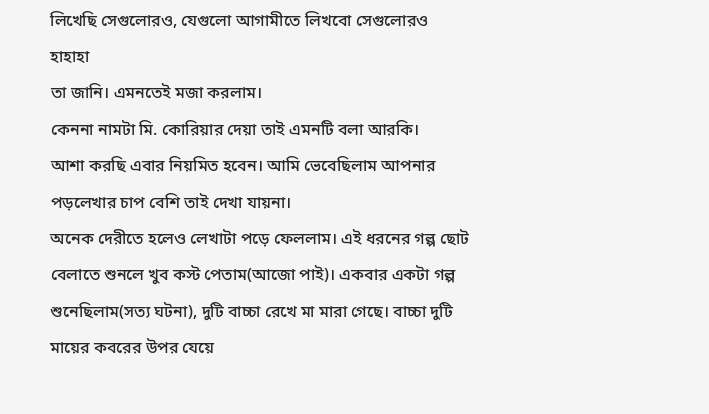লিখেছি সেগুলোরও, যেগুলো আগামীতে লিখবো সেগুলোরও
হাহাহা
তা জানি। এমনতেই মজা করলাম।
কেননা নামটা মি. কোরিয়ার দেয়া তাই এমনটি বলা আরকি।
আশা করছি এবার নিয়মিত হবেন। আমি ভেবেছিলাম আপনার পড়লেখার চাপ বেশি তাই দেখা যায়না।
অনেক দেরীতে হলেও লেখাটা পড়ে ফেললাম। এই ধরনের গল্প ছোট বেলাতে শুনলে খুব কস্ট পেতাম(আজো পাই)। একবার একটা গল্প শুনেছিলাম(সত্য ঘটনা), দুটি বাচ্চা রেখে মা মারা গেছে। বাচ্চা দুটি মায়ের কবরের উপর যেয়ে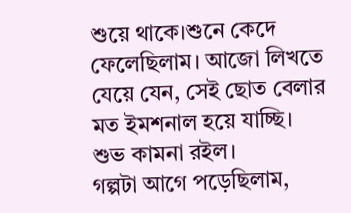শুয়ে থাকে।শুনে কেদে ফেলেছিলাম। আজো লিখতে যেয়ে যেন, সেই ছোত বেলার মত ইমশনাল হয়ে যাচ্ছি।
শুভ কামনা রইল।
গল্পটা আগে পড়েছিলাম,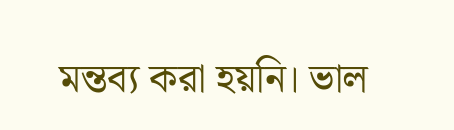মন্তব্য করা হয়নি। ভাল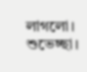লাগলো। শুভেচ্ছা।